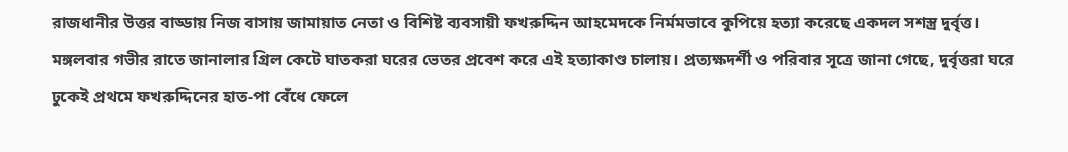রাজধানীর উত্তর বাড্ডায় নিজ বাসায় জামায়াত নেতা ও বিশিষ্ট ব্যবসায়ী ফখরুদ্দিন আহমেদকে নির্মমভাবে কুপিয়ে হত্যা করেছে একদল সশস্ত্র দুর্বৃত্ত। মঙ্গলবার গভীর রাতে জানালার গ্রিল কেটে ঘাতকরা ঘরের ভেতর প্রবেশ করে এই হত্যাকাণ্ড চালায়। প্রত্যক্ষদর্শী ও পরিবার সূত্রে জানা গেছে, দুর্বৃত্তরা ঘরে ঢুকেই প্রথমে ফখরুদ্দিনের হাত-পা বেঁধে ফেলে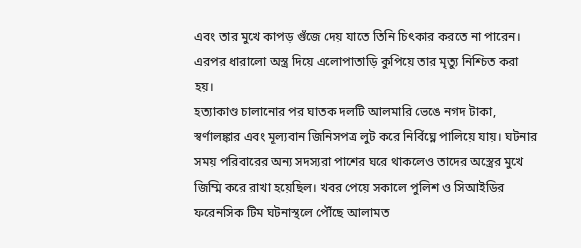এবং তার মুখে কাপড় গুঁজে দেয় যাতে তিনি চিৎকার করতে না পারেন। এরপর ধারালো অস্ত্র দিয়ে এলোপাতাড়ি কুপিয়ে তার মৃত্যু নিশ্চিত করা হয়।
হত্যাকাণ্ড চালানোর পর ঘাতক দলটি আলমারি ভেঙে নগদ টাকা, স্বর্ণালঙ্কার এবং মূল্যবান জিনিসপত্র লুট করে নির্বিঘ্নে পালিয়ে যায়। ঘটনার সময় পরিবারের অন্য সদস্যরা পাশের ঘরে থাকলেও তাদের অস্ত্রের মুখে জিম্মি করে রাখা হয়েছিল। খবর পেয়ে সকালে পুলিশ ও সিআইডির ফরেনসিক টিম ঘটনাস্থলে পৌঁছে আলামত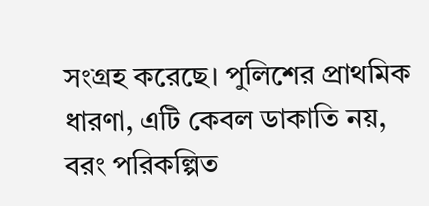সংগ্রহ করেছে। পুলিশের প্রাথমিক ধারণা, এটি কেবল ডাকাতি নয়, বরং পরিকল্পিত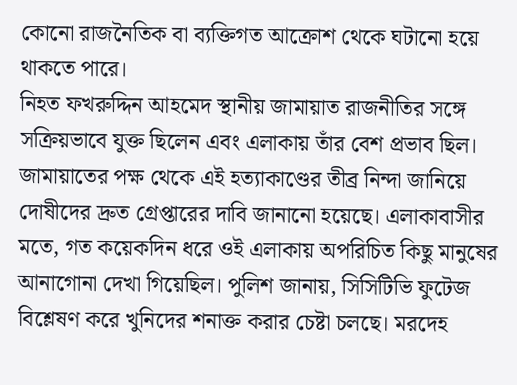কোনো রাজনৈতিক বা ব্যক্তিগত আক্রোশ থেকে ঘটানো হয়ে থাকতে পারে।
নিহত ফখরুদ্দিন আহমেদ স্থানীয় জামায়াত রাজনীতির সঙ্গে সক্রিয়ভাবে যুক্ত ছিলেন এবং এলাকায় তাঁর বেশ প্রভাব ছিল। জামায়াতের পক্ষ থেকে এই হত্যাকাণ্ডের তীব্র নিন্দা জানিয়ে দোষীদের দ্রুত গ্রেপ্তারের দাবি জানানো হয়েছে। এলাকাবাসীর মতে, গত কয়েকদিন ধরে ওই এলাকায় অপরিচিত কিছু মানুষের আনাগোনা দেখা গিয়েছিল। পুলিশ জানায়, সিসিটিভি ফুটেজ বিশ্লেষণ করে খুনিদের শনাক্ত করার চেষ্টা চলছে। মরদেহ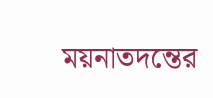ময়নাতদন্তের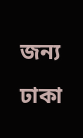জন্য ঢাকা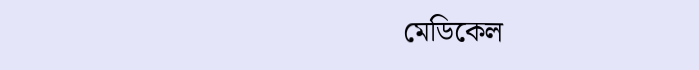মেডিকেল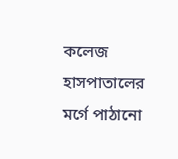কলেজ হাসপাতালের মর্গে পাঠানো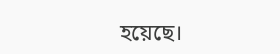হয়েছে।